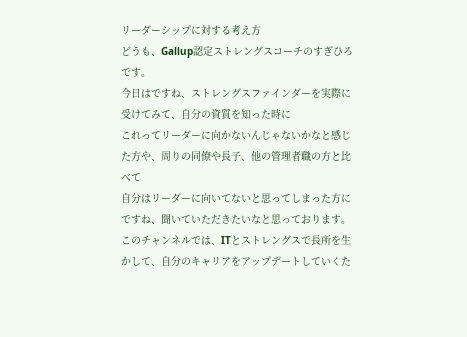リーダーシップに対する考え方
どうも、Gallup認定ストレングスコーチのすぎひろです。
今日はですね、ストレングスファインダーを実際に受けてみて、自分の資質を知った時に
これってリーダーに向かないんじゃないかなと感じた方や、周りの同僚や長子、他の管理者職の方と比べて
自分はリーダーに向いてないと思ってしまった方にですね、聞いていただきたいなと思っております。
このチャンネルでは、ITとストレングスで長所を生かして、自分のキャリアをアップデートしていくた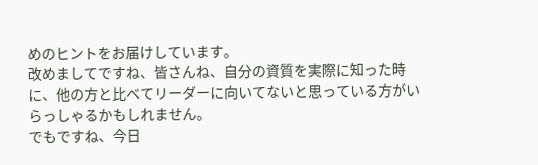めのヒントをお届けしています。
改めましてですね、皆さんね、自分の資質を実際に知った時に、他の方と比べてリーダーに向いてないと思っている方がいらっしゃるかもしれません。
でもですね、今日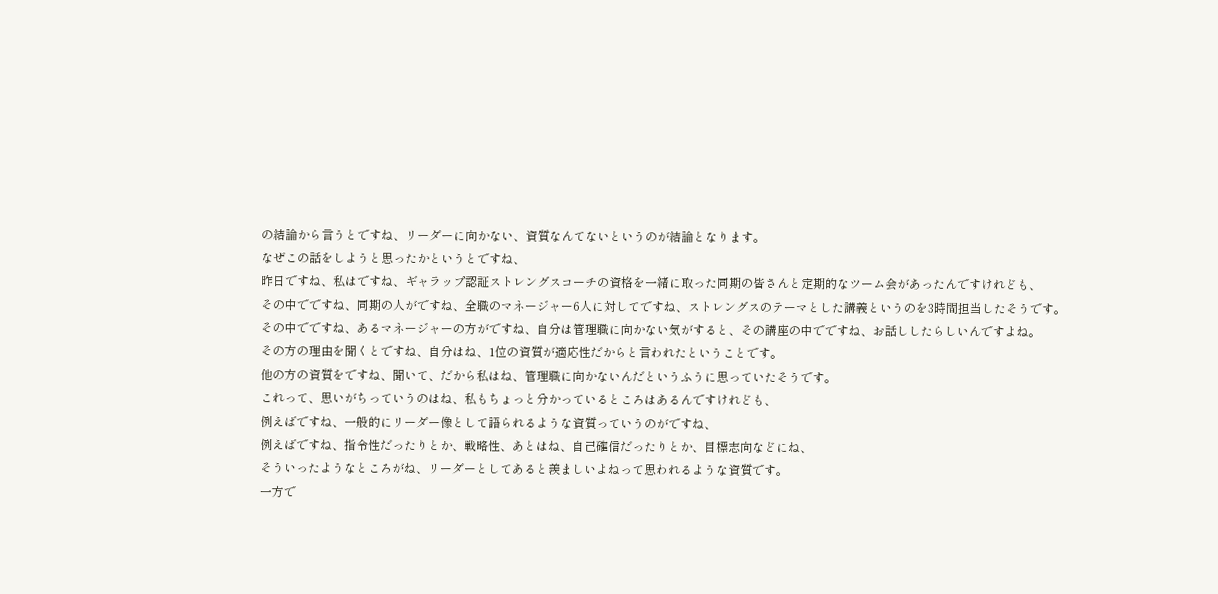の結論から言うとですね、リーダーに向かない、資質なんてないというのが結論となります。
なぜこの話をしようと思ったかというとですね、
昨日ですね、私はですね、ギャラップ認証ストレングスコーチの資格を一緒に取った同期の皆さんと定期的なツーム会があったんですけれども、
その中でですね、同期の人がですね、全職のマネージャー6人に対してですね、ストレングスのテーマとした講義というのを3時間担当したそうです。
その中でですね、あるマネージャーの方がですね、自分は管理職に向かない気がすると、その講座の中でですね、お話ししたらしいんですよね。
その方の理由を聞くとですね、自分はね、1位の資質が適応性だからと言われたということです。
他の方の資質をですね、聞いて、だから私はね、管理職に向かないんだというふうに思っていたそうです。
これって、思いがちっていうのはね、私もちょっと分かっているところはあるんですけれども、
例えばですね、一般的にリーダー像として語られるような資質っていうのがですね、
例えばですね、指令性だったりとか、戦略性、あとはね、自己確信だったりとか、目標志向などにね、
そういったようなところがね、リーダーとしてあると羨ましいよねって思われるような資質です。
一方で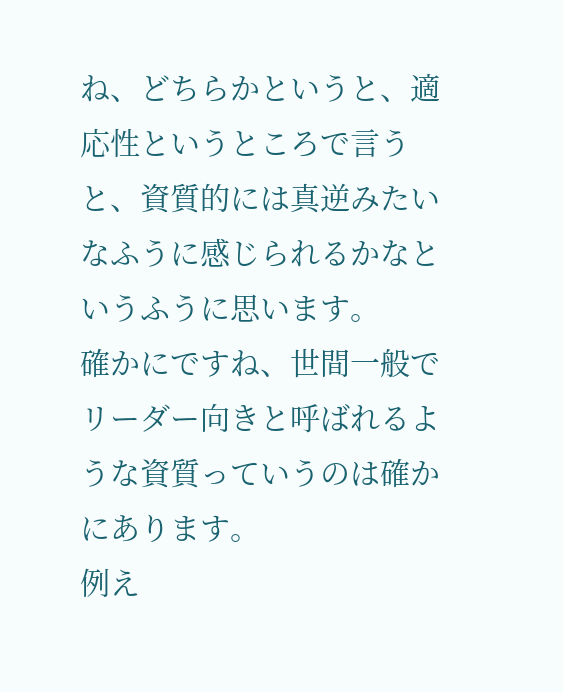ね、どちらかというと、適応性というところで言うと、資質的には真逆みたいなふうに感じられるかなというふうに思います。
確かにですね、世間一般でリーダー向きと呼ばれるような資質っていうのは確かにあります。
例え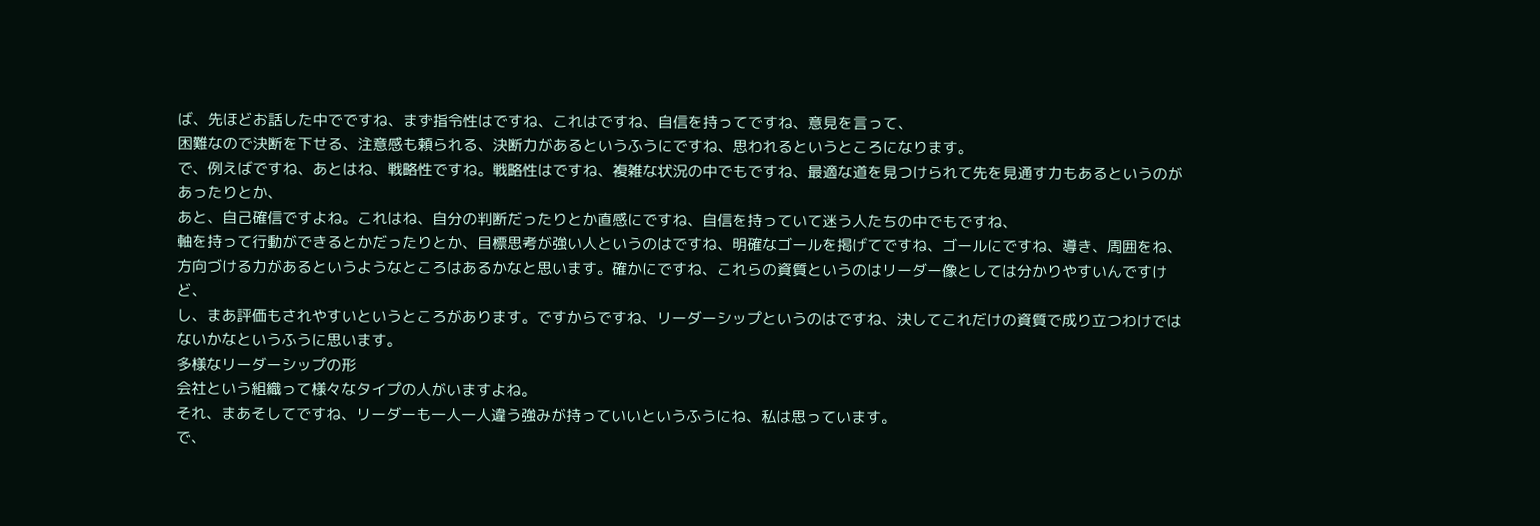ば、先ほどお話した中でですね、まず指令性はですね、これはですね、自信を持ってですね、意見を言って、
困難なので決断を下せる、注意感も頼られる、決断力があるというふうにですね、思われるというところになります。
で、例えばですね、あとはね、戦略性ですね。戦略性はですね、複雑な状況の中でもですね、最適な道を見つけられて先を見通す力もあるというのがあったりとか、
あと、自己確信ですよね。これはね、自分の判断だったりとか直感にですね、自信を持っていて迷う人たちの中でもですね、
軸を持って行動ができるとかだったりとか、目標思考が強い人というのはですね、明確なゴールを掲げてですね、ゴールにですね、導き、周囲をね、
方向づける力があるというようなところはあるかなと思います。確かにですね、これらの資質というのはリーダー像としては分かりやすいんですけど、
し、まあ評価もされやすいというところがあります。ですからですね、リーダーシップというのはですね、決してこれだけの資質で成り立つわけではないかなというふうに思います。
多様なリーダーシップの形
会社という組織って様々なタイプの人がいますよね。
それ、まあそしてですね、リーダーも一人一人違う強みが持っていいというふうにね、私は思っています。
で、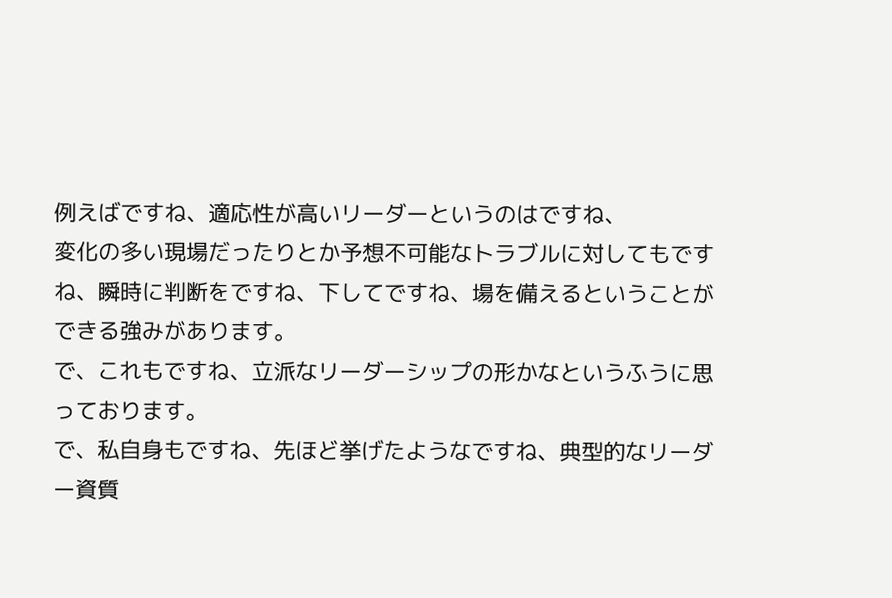例えばですね、適応性が高いリーダーというのはですね、
変化の多い現場だったりとか予想不可能なトラブルに対してもですね、瞬時に判断をですね、下してですね、場を備えるということができる強みがあります。
で、これもですね、立派なリーダーシップの形かなというふうに思っております。
で、私自身もですね、先ほど挙げたようなですね、典型的なリーダー資質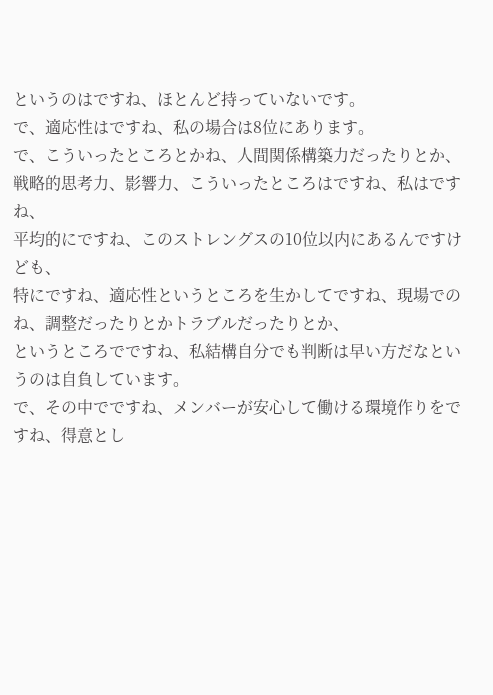というのはですね、ほとんど持っていないです。
で、適応性はですね、私の場合は8位にあります。
で、こういったところとかね、人間関係構築力だったりとか、戦略的思考力、影響力、こういったところはですね、私はですね、
平均的にですね、このストレングスの10位以内にあるんですけども、
特にですね、適応性というところを生かしてですね、現場でのね、調整だったりとかトラブルだったりとか、
というところでですね、私結構自分でも判断は早い方だなというのは自負しています。
で、その中でですね、メンバーが安心して働ける環境作りをですね、得意とし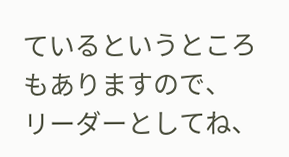ているというところもありますので、
リーダーとしてね、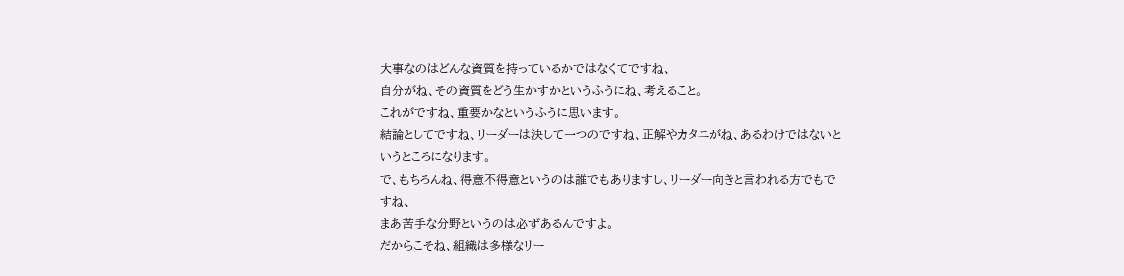大事なのはどんな資質を持っているかではなくてですね、
自分がね、その資質をどう生かすかというふうにね、考えること。
これがですね、重要かなというふうに思います。
結論としてですね、リーダーは決して一つのですね、正解やカタニがね、あるわけではないというところになります。
で、もちろんね、得意不得意というのは誰でもありますし、リーダー向きと言われる方でもですね、
まあ苦手な分野というのは必ずあるんですよ。
だからこそね、組織は多様なリー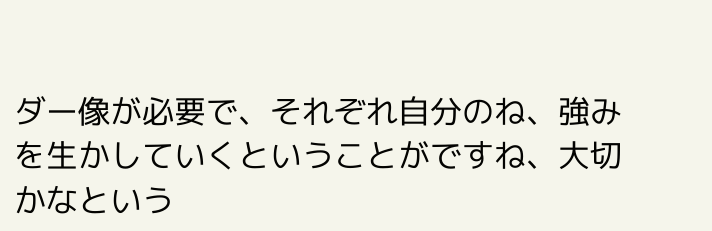ダー像が必要で、それぞれ自分のね、強みを生かしていくということがですね、大切かなという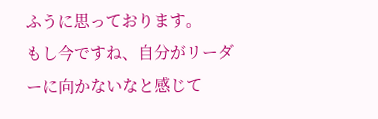ふうに思っております。
もし今ですね、自分がリーダーに向かないなと感じて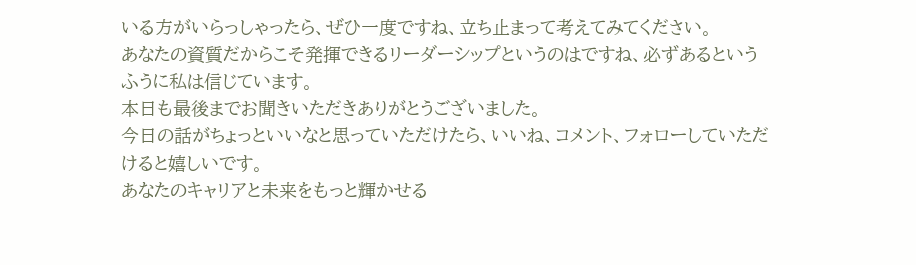いる方がいらっしゃったら、ぜひ一度ですね、立ち止まって考えてみてください。
あなたの資質だからこそ発揮できるリーダーシップというのはですね、必ずあるというふうに私は信じています。
本日も最後までお聞きいただきありがとうございました。
今日の話がちょっといいなと思っていただけたら、いいね、コメント、フォローしていただけると嬉しいです。
あなたのキャリアと未来をもっと輝かせる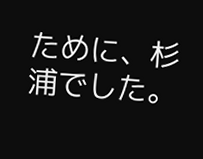ために、杉浦でした。